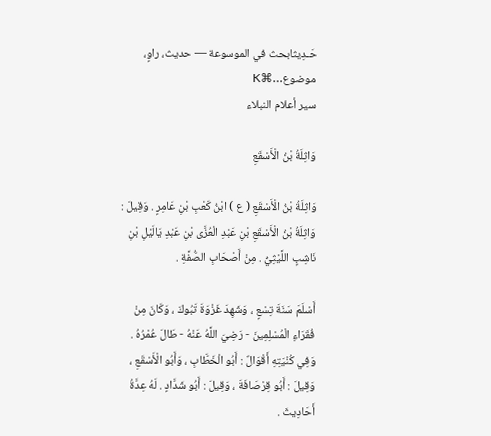حَـدِيثابحث في الموسوعة — حديث، راوٍ، موضوع…⌘K
سير أعلام النبلاء

وَاثِلَةُ بْنُ الْأَسْقَعِ

وَاثِلَةُ بْنُ الْأَسْقَعِ ( ع ) ابْنُ كَعْبِ بْنِ عَامِرٍ . وَقِيلَ : وَاثِلَةُ بْنُ الْأَسْقَعِ بْنِ عَبْدِ الْعُزَّى بْنِ عَبْدِ يَالَيْلِ بْنِ نَاشِبٍ اللَّيْثِيُّ . مِنْ أَصْحَابِ الصُّفَّةِ .

أَسْلَمَ سَنَةَ تِسْعٍ ، وَشَهِدَ غَزْوَةَ تَبُوكَ ، وَكَانَ مِنْ فُقَرَاءِ الْمُسْلِمِينَ - رَضِيَ اللَّهُ عَنْهُ - طَالَ عُمْرُهُ . وَفِي كُنْيَتِهِ أَقْوَالٌ : أَبُو الْخَطَّابِ ، وَأَبُو الْأَسْقَعِ ، وَقِيلَ : أَبُو قِرْصَافَةَ ، وَقِيلَ : أَبُو شَدَّادٍ . لَهُ عِدَّةُ أَحَادِيثَ .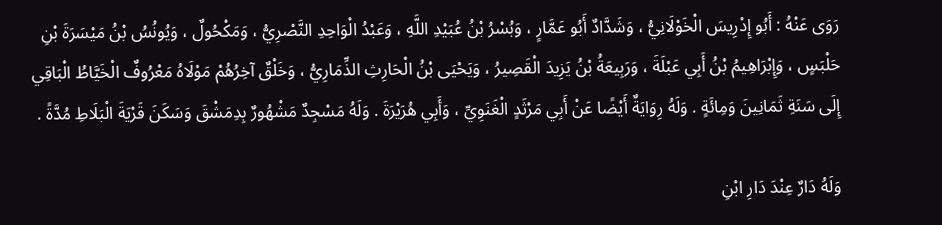رَوَى عَنْهُ : أَبُو إِدْرِيسَ الْخَوْلَانِيُّ ، وَشَدَّادٌ أَبُو عَمَّارٍ ، وَبُسْرُ بْنُ عُبَيْدِ اللَّهِ ، وَعَبْدُ الْوَاحِدِ النَّصْرِيُّ ، وَمَكْحُولٌ ، وَيُونُسُ بْنُ مَيْسَرَةَ بْنِ حَلْبَسٍ ، وَإِبْرَاهِيمُ بْنُ أَبِي عَبْلَةَ ، وَرَبِيعَةُ بْنُ يَزِيدَ الْقَصِيرُ ، وَيَحْيَى بْنُ الْحَارِثِ الذِّمَارِيُّ ، وَخَلْقٌ آخِرُهُمْ مَوْلَاهُ مَعْرُوفٌ الْخَيَّاطُ الْبَاقِي إِلَى سَنَةِ ثَمَانِينَ وَمِائَةٍ . وَلَهُ رِوَايَةٌ أَيْضًا عَنْ أَبِي مَرْثَدٍ الْغَنَوِيِّ ، وَأَبِي هُرَيْرَةَ . وَلَهُ مَسْجِدٌ مَشْهُورٌ بِدِمَشْقَ وَسَكَنَ قَرْيَةَ الْبَلَاطِ مُدَّةً .

وَلَهُ دَارٌ عِنْدَ دَارِ ابْنِ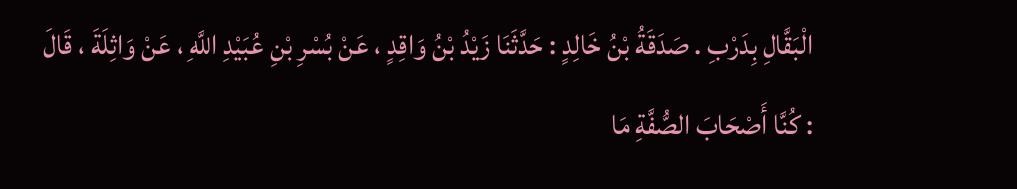الْبَقَّالِ بِدَرْبِ . صَدَقَةُ بْنُ خَالِدٍ : حَدَّثَنَا زَيْدُ بْنُ وَاقِدٍ ، عَنْ بُسْرِ بْنِ عُبَيْدِ اللَّهِ ، عَنْ وَاثِلَةَ ، قَالَ : كُنَّا أَصْحَابَ الصُّفَّةِ مَا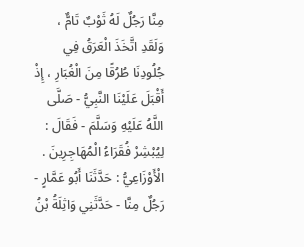مِنَّا رَجُلٌ لَهُ ثَوْبٌ تَامٌّ ، وَلَقَدِ اتَّخَذَ الْعَرَقُ فِي جُلُودِنَا طُرُقًا مِنَ الْغُبَارِ ، إِذْ أَقْبَلَ عَلَيْنَا النَّبِيُّ - صَلَّى اللَّهُ عَلَيْهِ وَسَلَّمَ - فَقَالَ : لِيُبْشِرْ فُقَرَاءُ الْمُهَاجِرِينَ . الْأَوْزَاعِيُّ : حَدَّثَنَا أَبُو عَمَّارٍ - رَجُلٌ مِنَّا - حَدَّثَنِي وَاثِلَةُ بْنُ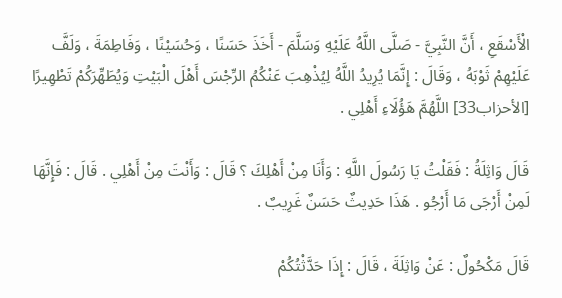الْأَسْقَعِ ، أَنَّ النَّبِيَّ - صَلَّى اللَّهُ عَلَيْهِ وَسَلَّمَ - أَخَذَ حَسَنًا ، وَحُسَيْنًا ، وَفَاطِمَةَ ، وَلَفَّ عَلَيْهِمْ ثَوْبَهُ ، وَقَالَ : إِنَّمَا يُرِيدُ اللَّهُ لِيُذْهِبَ عَنْكُمُ الرِّجْسَ أَهْلَ الْبَيْتِ وَيُطَهِّرَكُمْ تَطْهِيرًا [الأحزاب33] اللَّهُمَّ هَؤُلَاءِ أَهْلِي .

قَالَ وَاثِلَةُ : فَقَلْتُ يَا رَسُولَ اللَّهِ : وَأَنَا مِنْ أَهْلِكَ ؟ قَالَ : وَأَنْتَ مِنْ أَهْلِي . قَالَ : فَإِنَّهَا لَمِنْ أَرْجَى مَا أَرْجُو . هَذَا حَدِيثٌ حَسَنٌ غَرِيبٌ .

قَالَ مَكْحُولٌ : عَنْ وَاثِلَةَ ، قَالَ : إِذَا حَدَّثْتُكُمْ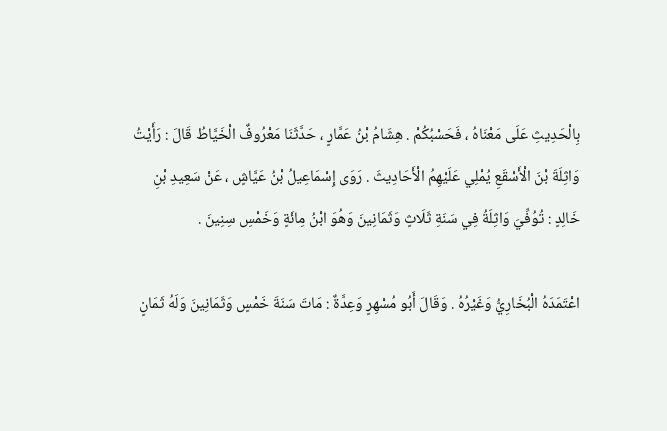بِالْحَدِيثِ عَلَى مَعْنَاهُ ، فَحَسْبُكُمْ . هِشَامُ بْنُ عَمَّارٍ ، حَدَّثَنَا مَعْرُوفٌ الْخَيَّاطُ قَالَ : رَأَيْتُ وَاثِلَةَ بْنَ الْأَسْقَعِ يُمْلِي عَلَيْهِمُ الْأَحَادِيثَ . رَوَى إِسْمَاعِيلُ بْنُ عَيَّاشٍ ، عَنْ سَعِيدِ بْنِ خَالِدٍ : تُوُفِّيَ وَاثِلَةُ فِي سَنَةِ ثَلَاثٍ وَثَمَانِينَ وَهُوَ ابْنُ مِائَةٍ وَخَمْسِ سِنِينَ .

اعْتَمَدَهُ الْبُخَارِيُّ وَغَيْرُهُ . وَقَالَ أَبُو مُسْهِرٍ وَعِدَّةٌ : مَاتَ سَنَةَ خَمْسٍ وَثَمَانِينَ وَلَهُ ثَمَانٍ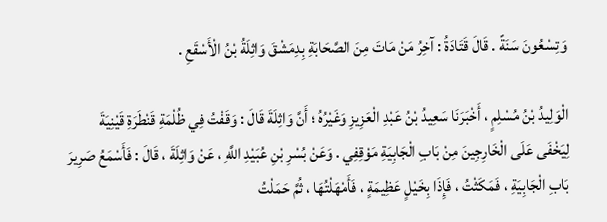وَتِسْعُونَ سَنَةً . قَالَ قَتَادَةُ : آخِرُ مَنْ مَاتَ مِنَ الصَّحَابَةِ بِدِمَشْقَ وَاثِلَةُ بْنُ الْأَسْقَعِ .

الْوَلِيدُ بْنُ مُسْلِمٍ ، أَخْبَرَنَا سَعِيدُ بْنُ عَبْدِ الْعَزِيزِ وَغَيْرُهُ ؛ أَنَّ وَاثِلَةَ قَالَ : وَقَفْتُ فِي ظُلْمَةِ قَنْطَرَةِ قَيْنِيَةَ لِيَخْفَى عَلَى الْخَارِجِينَ مِنْ بَابِ الْجَابِيَةِ مَوْقِفِي . وَعَنْ بُسْرِ بْنِ عُبَيْدِ اللَّهِ ، عَنْ وَاثِلَةَ ، قَالَ : فَأَسْمَعُ صَرِيرَ بَابِ الْجَابِيَةِ ، فَمَكَثْتُ ، فَإِذَا بِخَيْلٍ عَظِيمَةٍ ، فَأَمْهَلْتُهَا ، ثُمَّ حَمَلْتُ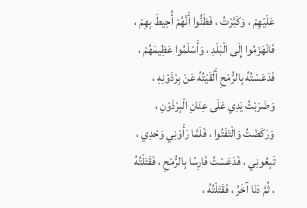عَلَيْهِمْ ، وَكَبَّرْتُ ، فَظَنُّوا أَنَّهُمْ أُحِيطَ بِهِمْ ، فَانْهَزَمُوا إِلَى الْبَلَدِ ، وَأَسْلَمُوا عَظِيمَهُمْ ، فَدَعَسْتُهُ بِالرُّمْحِ أَلْقَيْتُهُ عَنْ بِرْذَوْنِهِ ، وَضَرَبْتُ يَدِي عَلَى عِنَانِ الْبِرْذَوْنِ ، وَرَكَضْتُ وَالْتَفَتُوا ، فَلَمَّا رَأَوْنِي وَحْدِي ، تَبِعُونِي ، فَدَعَسْتُ فَارِسًا بِالرُّمْحِ ، فَقَتَلْتُهُ ، ثُمَّ دَنَا آخَرُ ، فَقَتَلْتُهُ ،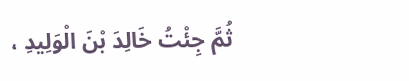ثُمَّ جِئْتُ خَالِدَ بْنَ الْوَلِيدِ ،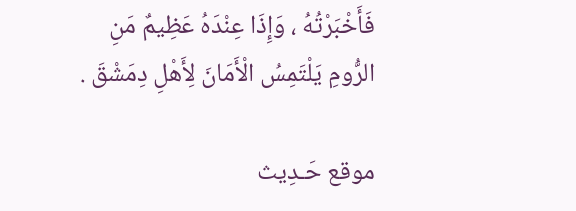فَأَخْبَرْتُهُ ، وَإِذَا عِنْدَهُ عَظِيمٌ مَنِ الرُّومِ يَلْتَمِسُ الْأَمَانَ لِأَهْلِ دِمَشْقَ .

موقع حَـدِيث